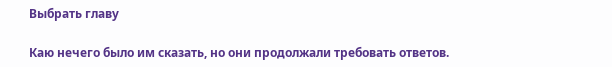Выбрать главу

Каю нечего было им сказать, но они продолжали требовать ответов.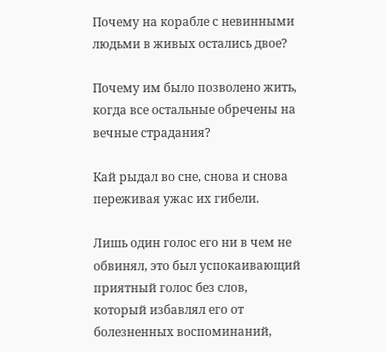Почему на корабле с невинными людьми в живых остались двое?

Почему им было позволено жить, когда все остальные обречены на вечные страдания?

Кай рыдал во сне, снова и снова переживая ужас их гибели.

Лишь один голос его ни в чем не обвинял, это был успокаивающий приятный голос без слов, который избавлял его от болезненных воспоминаний,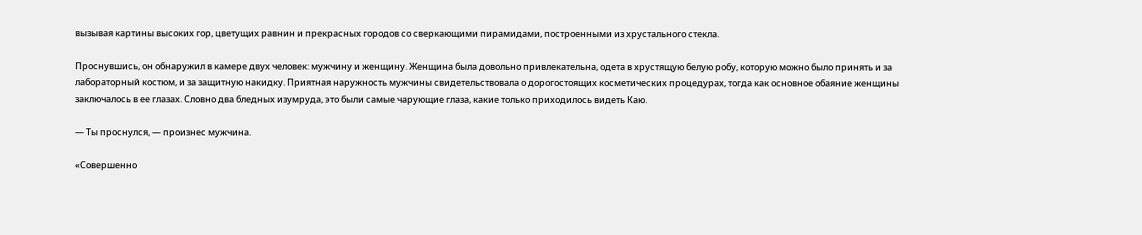вызывая картины высоких гор, цветущих равнин и прекрасных городов со сверкающими пирамидами, построенными из хрустального стекла.

Проснувшись, он обнаружил в камере двух человек: мужчину и женщину. Женщина была довольно привлекательна, одета в хрустящую белую робу, которую можно было принять и за лабораторный костюм, и за защитную накидку. Приятная наружность мужчины свидетельствовала о дорогостоящих косметических процедурах, тогда как основное обаяние женщины заключалось в ее глазах. Словно два бледных изумруда, это были самые чарующие глаза, какие только приходилось видеть Каю.

— Ты проснулся, — произнес мужчина.

«Совершенно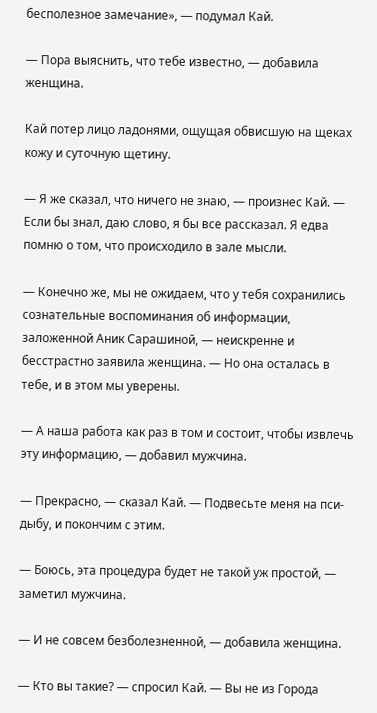бесполезное замечание», — подумал Кай.

— Пора выяснить, что тебе известно, — добавила женщина.

Кай потер лицо ладонями, ощущая обвисшую на щеках кожу и суточную щетину.

— Я же сказал, что ничего не знаю, — произнес Кай. — Если бы знал, даю слово, я бы все рассказал. Я едва помню о том, что происходило в зале мысли.

— Конечно же, мы не ожидаем, что у тебя сохранились сознательные воспоминания об информации, заложенной Аник Сарашиной, — неискренне и бесстрастно заявила женщина. — Но она осталась в тебе, и в этом мы уверены.

— А наша работа как раз в том и состоит, чтобы извлечь эту информацию, — добавил мужчина.

— Прекрасно, — сказал Кай. — Подвесьте меня на пси-дыбу, и покончим с этим.

— Боюсь, эта процедура будет не такой уж простой, — заметил мужчина.

— И не совсем безболезненной, — добавила женщина.

— Кто вы такие? — спросил Кай. — Вы не из Города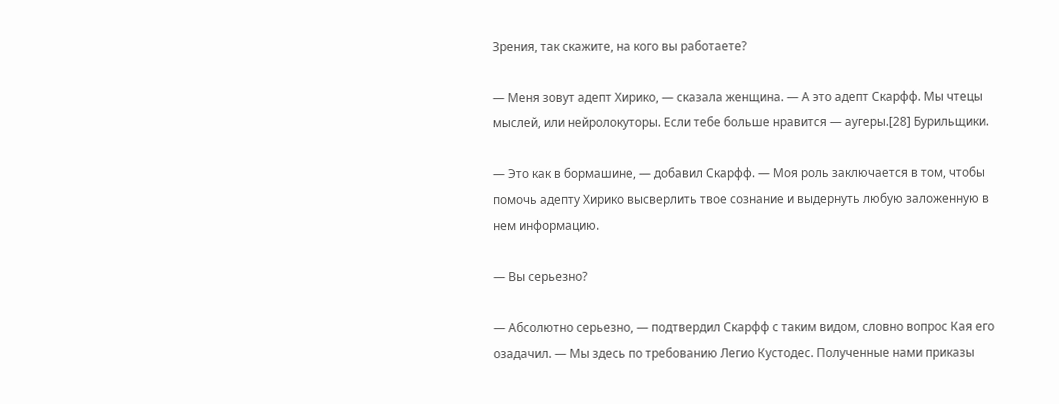Зрения, так скажите, на кого вы работаете?

— Меня зовут адепт Хирико, — сказала женщина. — А это адепт Скарфф. Мы чтецы мыслей, или нейролокуторы. Если тебе больше нравится — аугеры.[28] Бурильщики.

— Это как в бормашине, — добавил Скарфф. — Моя роль заключается в том, чтобы помочь адепту Хирико высверлить твое сознание и выдернуть любую заложенную в нем информацию.

— Вы серьезно?

— Абсолютно серьезно, — подтвердил Скарфф с таким видом, словно вопрос Кая его озадачил. — Мы здесь по требованию Легио Кустодес. Полученные нами приказы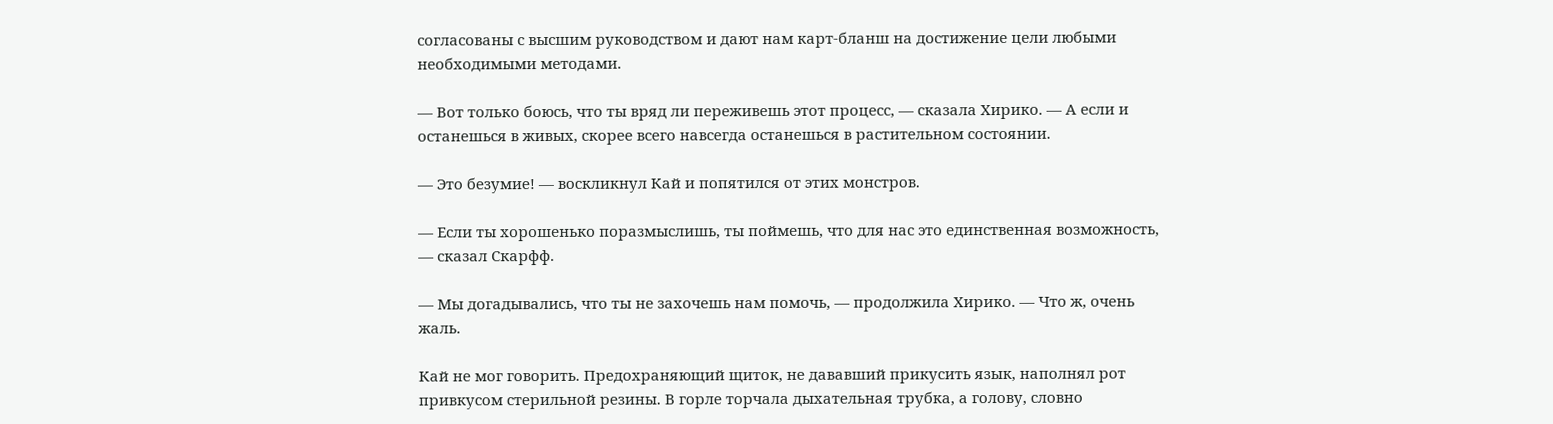согласованы с высшим руководством и дают нам карт-бланш на достижение цели любыми необходимыми методами.

— Вот только боюсь, что ты вряд ли переживешь этот процесс, — сказала Хирико. — А если и останешься в живых, скорее всего навсегда останешься в растительном состоянии.

— Это безумие! — воскликнул Кай и попятился от этих монстров.

— Если ты хорошенько поразмыслишь, ты поймешь, что для нас это единственная возможность, — сказал Скарфф.

— Мы догадывались, что ты не захочешь нам помочь, — продолжила Хирико. — Что ж, очень жаль.

Кай не мог говорить. Предохраняющий щиток, не дававший прикусить язык, наполнял рот привкусом стерильной резины. В горле торчала дыхательная трубка, а голову, словно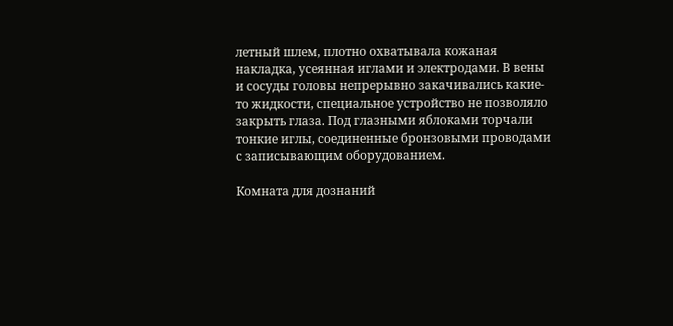летный шлем, плотно охватывала кожаная накладка, усеянная иглами и электродами. В вены и сосуды головы непрерывно закачивались какие-то жидкости, специальное устройство не позволяло закрыть глаза. Под глазными яблоками торчали тонкие иглы, соединенные бронзовыми проводами с записывающим оборудованием.

Комната для дознаний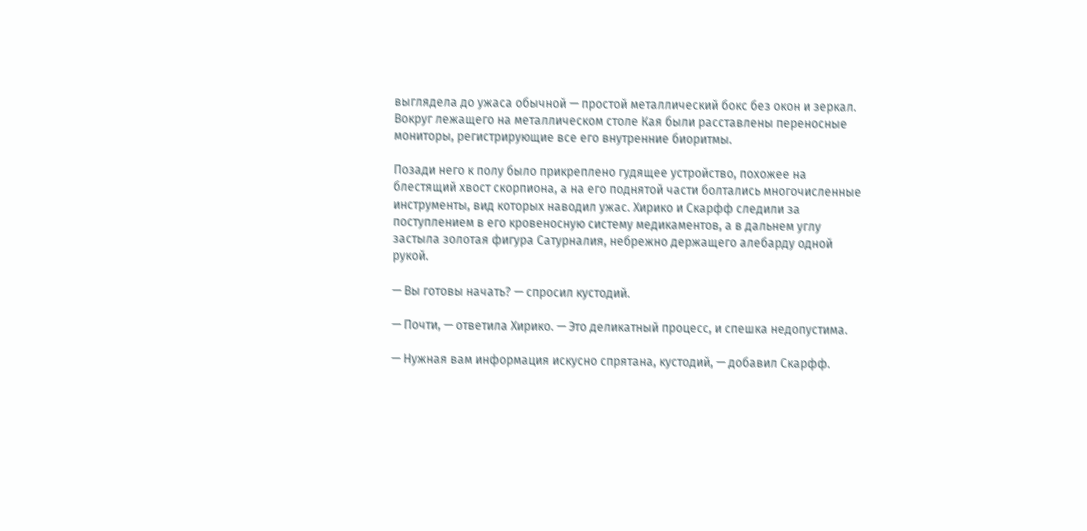выглядела до ужаса обычной — простой металлический бокс без окон и зеркал. Вокруг лежащего на металлическом столе Кая были расставлены переносные мониторы, регистрирующие все его внутренние биоритмы.

Позади него к полу было прикреплено гудящее устройство, похожее на блестящий хвост скорпиона, а на его поднятой части болтались многочисленные инструменты, вид которых наводил ужас. Хирико и Скарфф следили за поступлением в его кровеносную систему медикаментов, а в дальнем углу застыла золотая фигура Сатурналия, небрежно держащего алебарду одной рукой.

— Вы готовы начать? — спросил кустодий.

— Почти, — ответила Хирико. — Это деликатный процесс, и спешка недопустима.

— Нужная вам информация искусно спрятана, кустодий, — добавил Скарфф.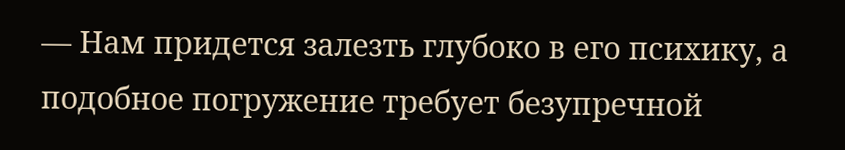— Нам придется залезть глубоко в его психику, а подобное погружение требует безупречной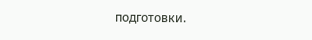подготовки.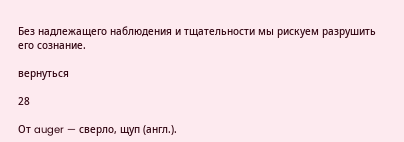Без надлежащего наблюдения и тщательности мы рискуем разрушить его сознание.

вернуться

28

От auger — сверло, щуп (англ.).